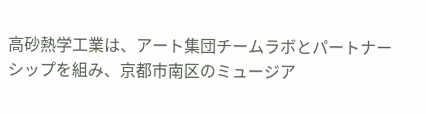高砂熱学工業は、アート集団チームラボとパートナーシップを組み、京都市南区のミュージア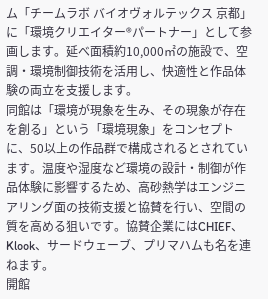ム「チームラボ バイオヴォルテックス 京都」に「環境クリエイター®パートナー」として参画します。延べ面積約10,000㎡の施設で、空調・環境制御技術を活用し、快適性と作品体験の両立を支援します。
同館は「環境が現象を生み、その現象が存在を創る」という「環境現象」をコンセプトに、50以上の作品群で構成されるとされています。温度や湿度など環境の設計・制御が作品体験に影響するため、高砂熱学はエンジニアリング面の技術支援と協賛を行い、空間の質を高める狙いです。協賛企業にはCHIEF、Klook、サードウェーブ、プリマハムも名を連ねます。
開館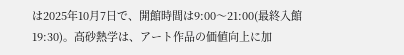は2025年10月7日で、開館時間は9:00〜21:00(最終入館19:30)。高砂熱学は、アート作品の価値向上に加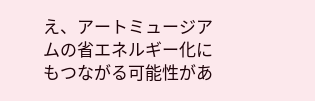え、アートミュージアムの省エネルギー化にもつながる可能性があ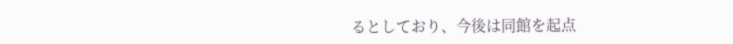るとしており、今後は同館を起点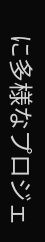に多様なプロジェ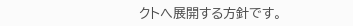クトへ展開する方針です。